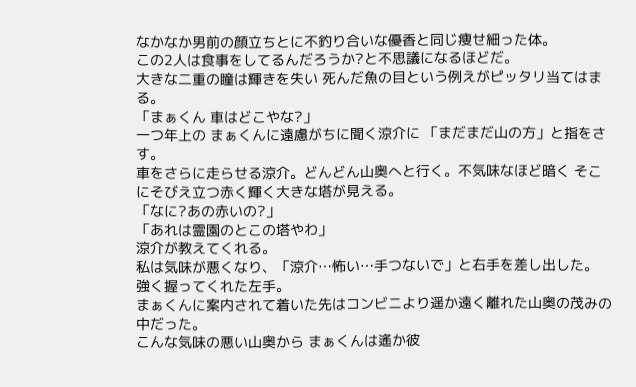なかなか男前の顔立ちとに不釣り合いな優香と同じ痩せ細った体。
この2人は食事をしてるんだろうか?と不思議になるほどだ。
大きな二重の瞳は輝きを失い 死んだ魚の目という例えがピッタリ当てはまる。
「まぁくん 車はどこやな?」
一つ年上の まぁくんに遠慮がちに聞く涼介に 「まだまだ山の方」と指をさす。
車をさらに走らせる涼介。どんどん山奥へと行く。不気味なほど暗く そこにそびえ立つ赤く輝く大きな塔が見える。
「なに?あの赤いの?」
「あれは霊園のとこの塔やわ」
涼介が教えてくれる。
私は気味が悪くなり、「涼介…怖い…手つないで」と右手を差し出した。
強く握ってくれた左手。
まぁくんに案内されて着いた先はコンビニより遥か遠く離れた山奥の茂みの中だった。
こんな気味の悪い山奥から まぁくんは遙か彼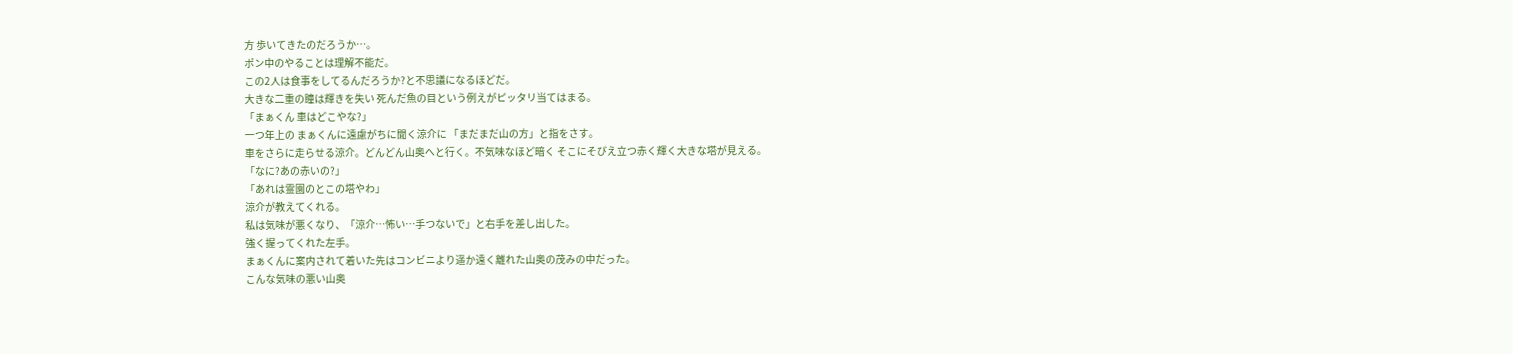方 歩いてきたのだろうか…。
ポン中のやることは理解不能だ。
この2人は食事をしてるんだろうか?と不思議になるほどだ。
大きな二重の瞳は輝きを失い 死んだ魚の目という例えがピッタリ当てはまる。
「まぁくん 車はどこやな?」
一つ年上の まぁくんに遠慮がちに聞く涼介に 「まだまだ山の方」と指をさす。
車をさらに走らせる涼介。どんどん山奥へと行く。不気味なほど暗く そこにそびえ立つ赤く輝く大きな塔が見える。
「なに?あの赤いの?」
「あれは霊園のとこの塔やわ」
涼介が教えてくれる。
私は気味が悪くなり、「涼介…怖い…手つないで」と右手を差し出した。
強く握ってくれた左手。
まぁくんに案内されて着いた先はコンビニより遥か遠く離れた山奥の茂みの中だった。
こんな気味の悪い山奥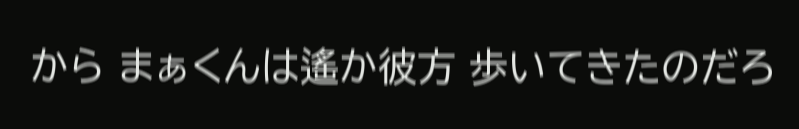から まぁくんは遙か彼方 歩いてきたのだろ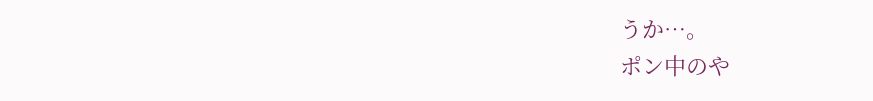うか…。
ポン中のや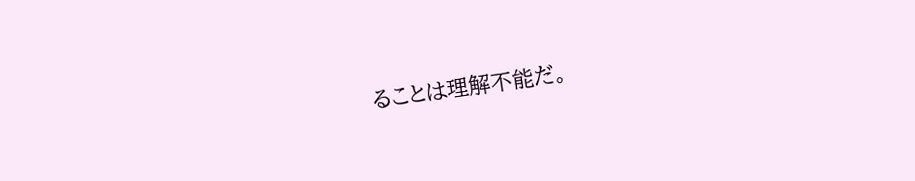ることは理解不能だ。